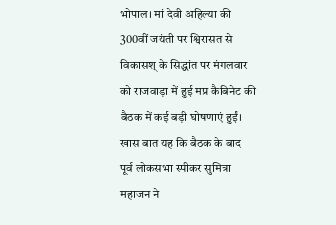भोपाल। मां देवी अहिल्या की 300वीं जयंती पर श्विरासत से विकासश् के सिद्धांत पर मंगलवार को राजवाड़ा में हुई मप्र कैबिनेट की बैठक में कई बड़ी घोषणाएं हुईं। खास बात यह कि बैठक के बाद पूर्व लोकसभा स्पीकर सुमित्रा महाजन ने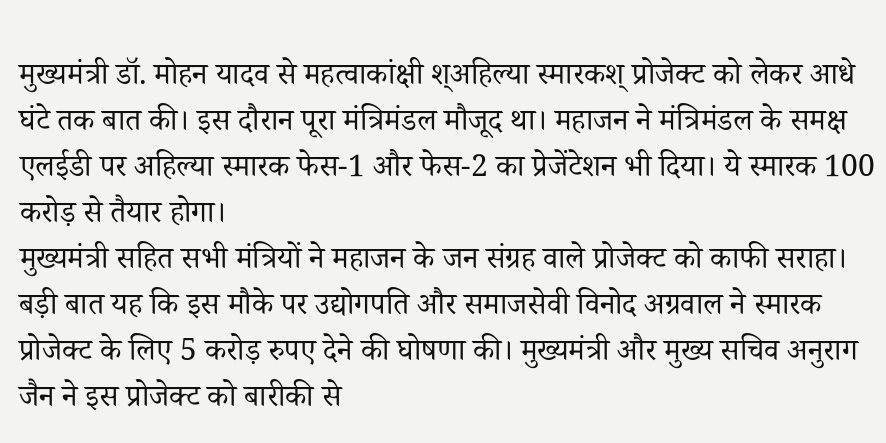मुख्यमंत्री डॉ. मोहन यादव से महत्वाकांक्षी श्अहिल्या स्मारकश् प्रोजेक्ट को लेकर आधे घंटे तक बात की। इस दौरान पूरा मंत्रिमंडल मौजूद था। महाजन ने मंत्रिमंडल के समक्ष एलईडी पर अहिल्या स्मारक फेस-1 और फेस-2 का प्रेजेंटेशन भी दिया। ये स्मारक 100 करोड़ से तैयार होगा।
मुख्यमंत्री सहित सभी मंत्रियों ने महाजन के जन संग्रह वाले प्रोजेक्ट को काफी सराहा। बड़ी बात यह कि इस मौके पर उद्योगपति और समाजसेवी विनोद अग्रवाल ने स्मारक प्रोजेक्ट के लिए 5 करोड़ रुपए देने की घोषणा की। मुख्यमंत्री और मुख्य सचिव अनुराग जैन ने इस प्रोजेक्ट को बारीकी से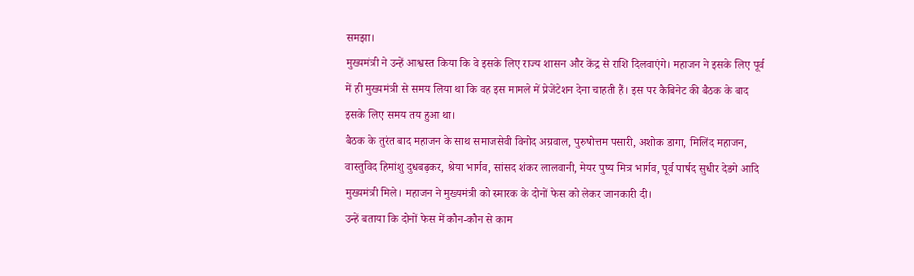समझा।
मुख्यमंत्री ने उन्हें आश्वस्त किया कि वे इसके लिए राज्य शासन और केंद्र से राशि दिलवाएंगे। महाजन ने इसके लिए पूर्व में ही मुख्यमंत्री से समय लिया था कि वह इस मामले में प्रेजेंटेशन देना चाहती हैं। इस पर कैबिनेट की बैठक के बाद इसके लिए समय तय हुआ था।
बैठक के तुरंत बाद महाजन के साथ समाजसेवी विनोद अग्रवाल, पुरुषोत्तम पसारी, अशोक डागा, मिलिंद महाजन, वास्तुविद हिमांशु दुधबढ़कर, श्रेया भार्गव, सांसद शंकर लालवानी, मेयर पुष्य मित्र भार्गव, पूर्व पार्षद सुधीर देडगे आदि मुख्यमंत्री मिले। महाजन ने मुख्यमंत्री को स्मारक के दोनों फेस को लेकर जानकारी दी।
उन्हें बताया कि दोनों फेस में कौन-कौन से काम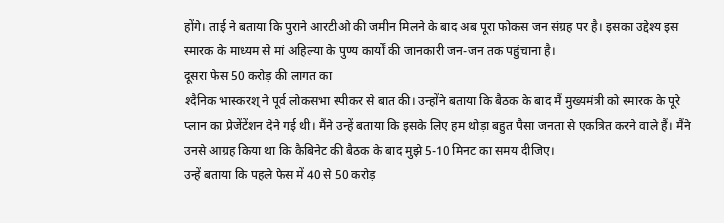होंगे। ताई ने बताया कि पुराने आरटीओ की जमीन मिलने के बाद अब पूरा फोकस जन संग्रह पर है। इसका उद्देश्य इस स्मारक के माध्यम से मां अहिल्या के पुण्य कार्यों की जानकारी जन-जन तक पहुंचाना है।
दूसरा फेस 50 करोड़ की लागत का
श्दैनिक भास्करश् ने पूर्व लोकसभा स्पीकर से बात की। उन्होंने बताया कि बैठक के बाद मैं मुख्यमंत्री को स्मारक के पूरे प्लान का प्रेजेंटेंशन देने गई थी। मैंने उन्हें बताया कि इसके लिए हम थोड़ा बहुत पैसा जनता से एकत्रित करने वाले हैं। मैंने उनसे आग्रह किया था कि कैबिनेट की बैठक के बाद मुझे 5-10 मिनट का समय दीजिए।
उन्हें बताया कि पहले फेस में 40 से 50 करोड़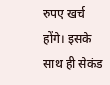रुपए खर्च होंगे। इसके साथ ही सेकंड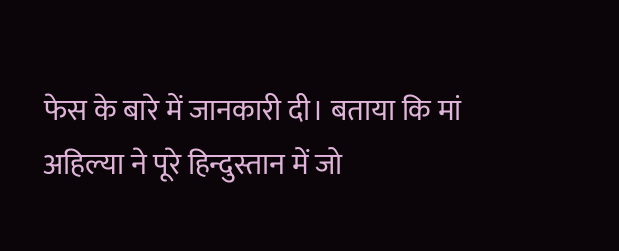फेस के बारे में जानकारी दी। बताया कि मां अहिल्या ने पूरे हिन्दुस्तान में जो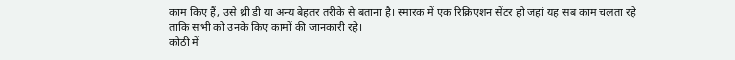काम किए हैं, उसे थ्री डी या अन्य बेहतर तरीके से बताना है। स्मारक में एक रिक्रिएशन सेंटर हो जहां यह सब काम चलता रहे ताकि सभी को उनके किए कामों की जानकारी रहे।
कोठी में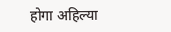होगा अहिल्या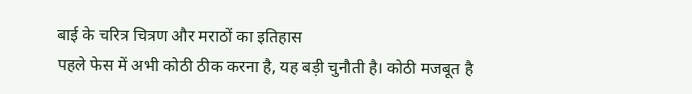बाई के चरित्र चित्रण और मराठों का इतिहास
पहले फेस में अभी कोठी ठीक करना है, यह बड़ी चुनौती है। कोठी मजबूत है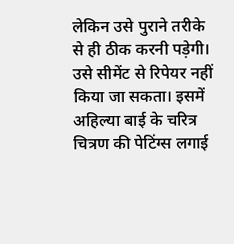लेकिन उसे पुराने तरीके से ही ठीक करनी पड़ेगी। उसे सीमेंट से रिपेयर नहीं किया जा सकता। इसमें अहिल्या बाई के चरित्र चित्रण की पेटिंग्स लगाई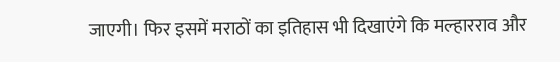जाएगी। फिर इसमें मराठों का इतिहास भी दिखाएंगे कि मल्हारराव और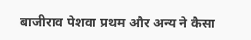बाजीराव पेशवा प्रथम और अन्य ने कैसा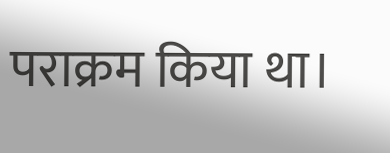पराक्रम किया था।